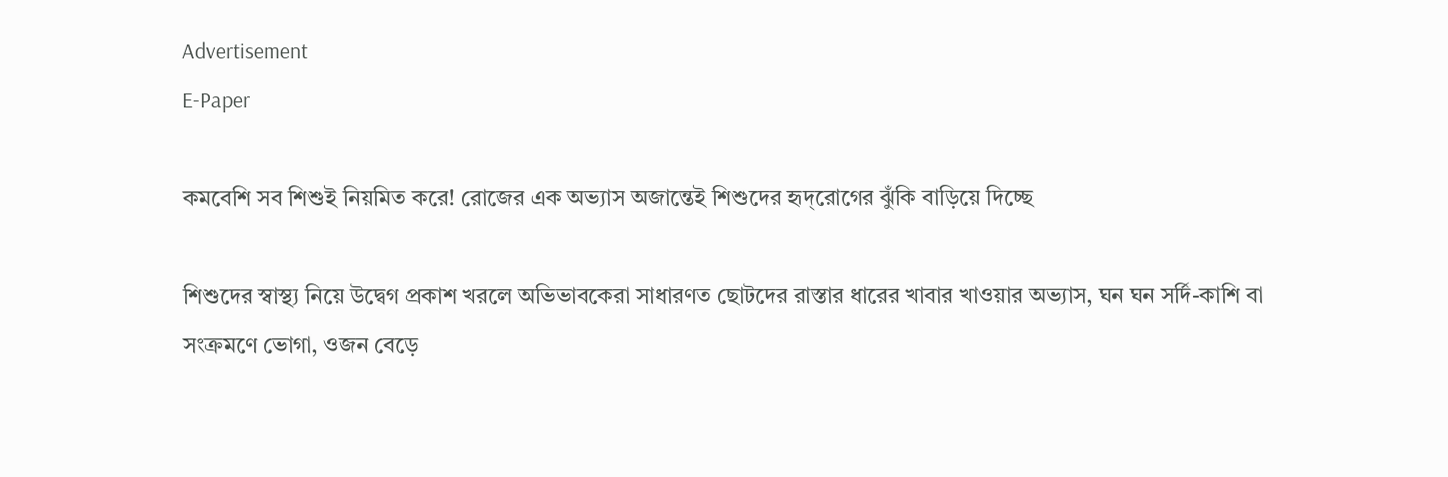Advertisement
E-Paper

কমবেশি সব শিশুই নিয়মিত করে! রোজের এক অভ্যাস অজান্তেই শিশুদের হৃদ্‌রোগের ঝুঁকি বাড়িয়ে দিচ্ছে

শিশুদের স্বাস্থ্য নিয়ে উদ্বেগ প্রকাশ খরলে অভিভাবকেরা সাধারণত ছোটদের রাস্তার ধারের খাবার খাওয়ার অভ্যাস, ঘন ঘন সর্দি-কাশি বা সংক্রমণে ভোগা, ওজন বেড়ে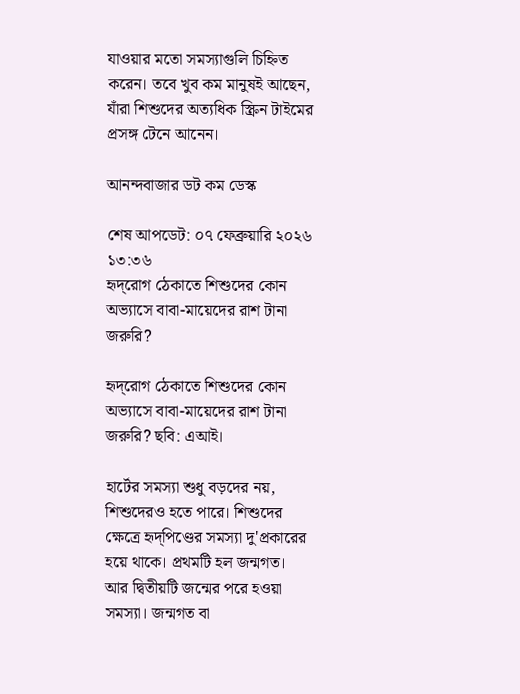যাওয়ার মতো সমস্যাগুলি চিহ্নিত করেন। তবে খুব কম মানুষই আছেন, যাঁরা শিশুদের অত্যধিক স্ক্রিন টাইমের প্রসঙ্গ টেনে আনেন।

আনন্দবাজার ডট কম ডেস্ক

শেষ আপডেট: ০৭ ফেব্রুয়ারি ২০২৬ ১৩:৩৬
হৃদ্‌রোগ ঠেকাতে শিশুদের কোন অভ্যাসে বাবা-মায়েদের রাশ টানা জরুরি?

হৃদ্‌রোগ ঠেকাতে শিশুদের কোন অভ্যাসে বাবা-মায়েদের রাশ টানা জরুরি? ছবি: এআই।

হার্টের সমস্যা শুধু বড়দের নয়, শিশুদেরও হতে পারে। শিশুদের ক্ষেত্রে হৃদ্‌পিণ্ডের সমস্যা দু'প্রকারের হয়ে থাকে। প্রথমটি হল জন্মগত। আর দ্বিতীয়টি জন্মের পরে হওয়া সমস্যা। জন্মগত বা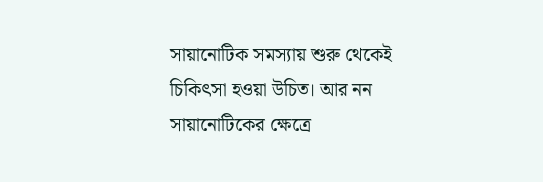সায়ানোটিক সমস্যায় শুরু থেকেই চিকিৎসা হওয়া উচিত। আর নন সায়ানোটিকের ক্ষেত্রে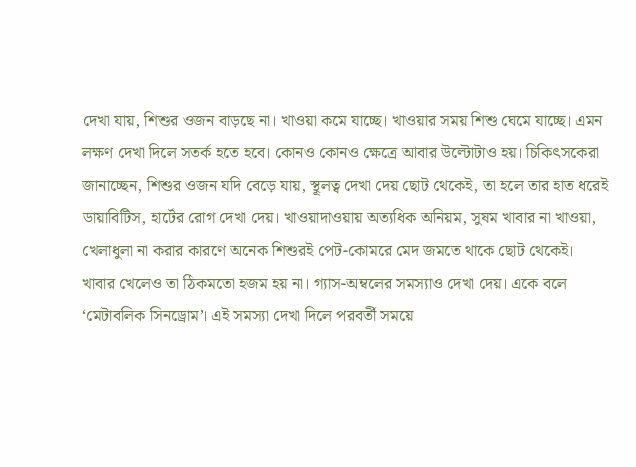দেখা যায়, শিশুর ওজন বাড়ছে না। খাওয়া কমে যাচ্ছে। খাওয়ার সময় শিশু ঘেমে যাচ্ছে। এমন লক্ষণ দেখা দিলে সতর্ক হতে হবে। কোনও কোনও ক্ষেত্রে আবার উল্টোটাও হয়। চিকিৎসকেরা জানাচ্ছেন, শিশুর ওজন যদি বেড়ে যায়, স্থূলত্ব দেখা দেয় ছোট থেকেই, তা হলে তার হাত ধরেই ডায়াবিটিস, হার্টের রোগ দেখা দেয়। খাওয়াদাওয়ায় অত্যধিক অনিয়ম, সুষম খাবার না খাওয়া, খেলাধুলা না করার কারণে অনেক শিশুরই পেট-কোমরে মেদ জমতে থাকে ছোট থেকেই। খাবার খেলেও তা ঠিকমতো হজম হয় না। গ্যাস-অম্বলের সমস্যাও দেখা দেয়। একে বলে ‘মেটাবলিক সিনড্রোম’। এই সমস্যা দেখা দিলে পরবর্তী সময়ে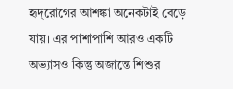হৃদ্‌রোগের আশঙ্কা অনেকটাই বেড়ে যায়। এর পাশাপাশি আরও একটি অভ্যাসও কিন্তু অজান্তে শিশুর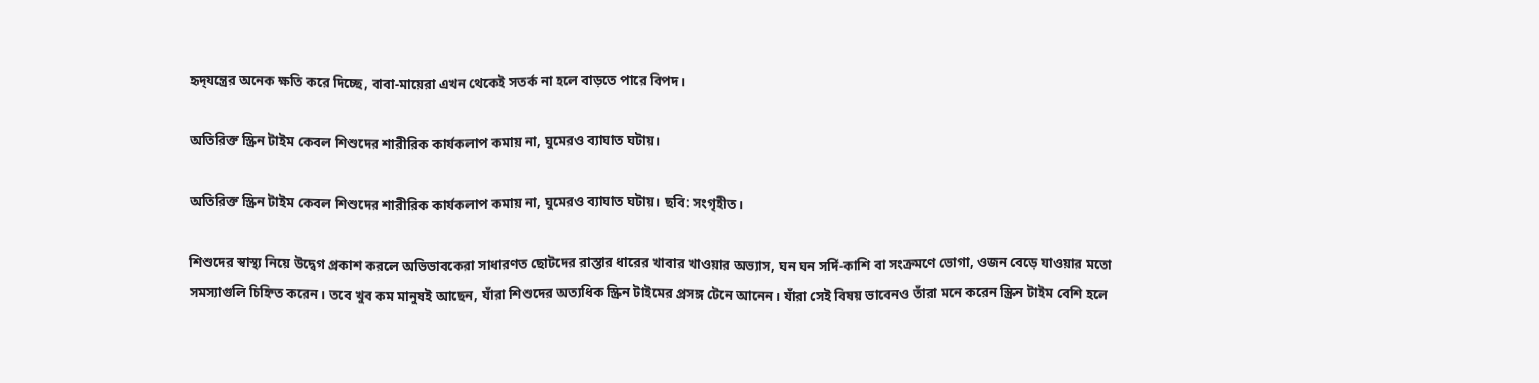হৃদ‌্‌যন্ত্রের অনেক ক্ষতি করে দিচ্ছে, বাবা-মায়েরা এখন থেকেই সতর্ক না হলে বাড়তে পারে বিপদ।

অতিরিক্ত স্ক্রিন টাইম কেবল শিশুদের শারীরিক কার্যকলাপ কমায় না, ঘুমেরও ব্যাঘাত ঘটায়।

অতিরিক্ত স্ক্রিন টাইম কেবল শিশুদের শারীরিক কার্যকলাপ কমায় না, ঘুমেরও ব্যাঘাত ঘটায়। ছবি: সংগৃহীত।

শিশুদের স্বাস্থ্য নিয়ে উদ্বেগ প্রকাশ করলে অভিভাবকেরা সাধারণত ছোটদের রাস্তার ধারের খাবার খাওয়ার অভ্যাস, ঘন ঘন সর্দি-কাশি বা সংক্রমণে ভোগা, ওজন বেড়ে যাওয়ার মতো সমস্যাগুলি চিহ্নিত করেন। তবে খুব কম মানুষই আছেন, যাঁরা শিশুদের অত্যধিক স্ক্রিন টাইমের প্রসঙ্গ টেনে আনেন। যাঁরা সেই বিষয় ভাবেনও তাঁরা মনে করেন স্ক্রিন টাইম বেশি হলে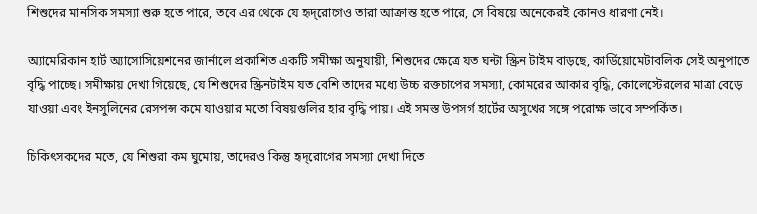শিশুদের মানসিক সমস্যা শুরু হতে পারে, তবে এর থেকে যে হৃদ্‌রোগেও তারা আক্রান্ত হতে পারে, সে বিষয়ে অনেকেরই কোনও ধারণা নেই।

অ্যামেরিকান হার্ট অ্যাসোসিয়েশনের জার্নালে প্রকাশিত একটি সমীক্ষা অনুযায়ী, শিশুদের ক্ষেত্রে যত ঘন্টা স্ক্রিন টাইম বাড়ছে, কার্ডিয়োমেটাবলিক সেই অনুপাতে বৃদ্ধি পাচ্ছে। সমীক্ষায় দেখা গিয়েছে, যে শিশুদের স্ক্রিনটাইম যত বেশি তাদের মধ্যে উচ্চ রক্তচাপের সমস্যা, কোমরের আকার বৃদ্ধি, কোলেস্টেরলের মাত্রা বেড়ে যাওয়া এবং ইনসুলিনের রেসপন্স কমে যাওয়ার মতো বিষয়গুলির হার বৃদ্ধি পায়। এই সমস্ত উপসর্গ হার্টের অসুখের সঙ্গে পরোক্ষ ভাবে সম্পর্কিত।

চিকিৎসকদের মতে, যে শিশুরা কম ঘুমোয়, তাদেরও কিন্তু হৃদ্‌রোগের সমস্যা দেখা দিতে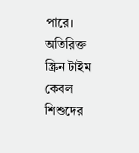পারে। অতিরিক্ত স্ক্রিন টাইম কেবল শিশুদের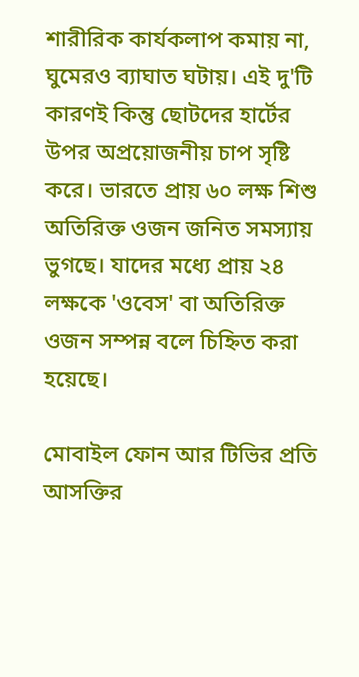শারীরিক কার্যকলাপ কমায় না, ঘুমেরও ব্যাঘাত ঘটায়। এই দু'টি কারণই কিন্তু ছোটদের হার্টের উপর অপ্রয়োজনীয় চাপ সৃষ্টি করে। ভারতে প্রায় ৬০ লক্ষ শিশু অতিরিক্ত ওজন জনিত সমস্যায় ভুগছে। যাদের মধ্যে প্রায় ২৪ লক্ষকে 'ওবেস' বা অতিরিক্ত ওজন সম্পন্ন বলে চিহ্নিত করা হয়েছে।

মোবাইল ফোন আর টিভির প্রতি আসক্তির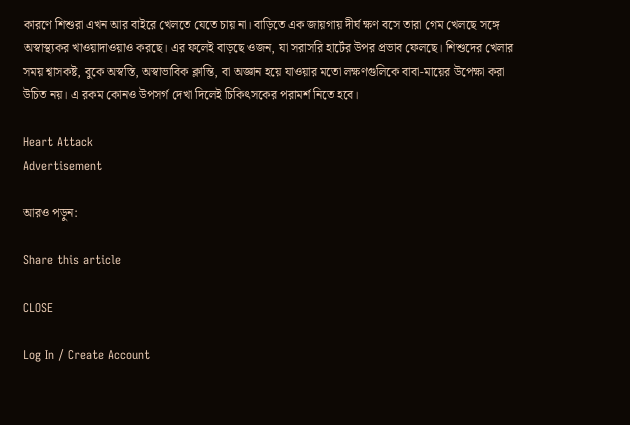কারণে শিশুরা এখন আর বাইরে খেলতে যেতে চায় না। বাড়িতে এক জায়গায় দীর্ঘ ক্ষণ বসে তারা গেম খেলছে সঙ্গে অস্বাস্থ্যকর খাওয়াদাওয়াও করছে। এর ফলেই বাড়ছে ওজন, যা সরাসরি হার্টের উপর প্রভাব ফেলছে। শিশুদের খেলার সময় শ্বাসকষ্ট, বুকে অস্বস্তি, অস্বাভাবিক ক্লান্তি, বা অজ্ঞান হয়ে যাওয়ার মতো লক্ষণগুলিকে বাবা-মায়ের উপেক্ষা করা উচিত নয়। এ রকম কোনও উপসর্গ দেখা দিলেই চিকিৎসকের পরামর্শ নিতে হবে।

Heart Attack
Advertisement

আরও পড়ুন:

Share this article

CLOSE

Log In / Create Account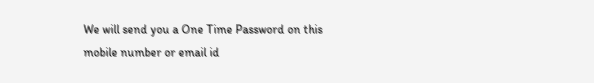We will send you a One Time Password on this mobile number or email id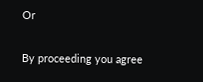Or

By proceeding you agree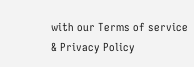with our Terms of service & Privacy Policy